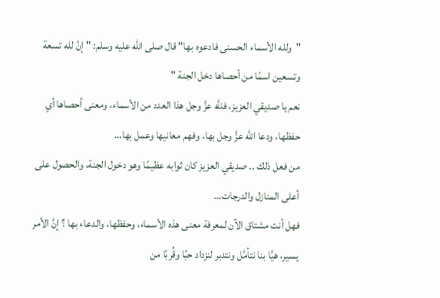"ولله الأسماء الحسنى فادعوه بها" قال صلى الله عليه وسلم: " إنَّ لله تسعة وتسعين اسمًا من أحصاها دخل الجنة "
نعم يا صديقي العزيز، فللَّه عزَّ وجل هذا العدد من الأسماء، ومعنى أحصاها أي حفظها، ودعا الله عزَّ وجل بها، وفهم معانيها وعمل بها…
من فعل ذلك .. صديقي العزيز كان ثوابه عظيمًا وهو دخول الجنة، والحصول على أعلى المنازل والدرجات…
فهل أنت مشتاق الآن لمعرفة معنى هذه الأسماء، وحفظها، والدعاء بها ؟ إنَّ الأمر يسير، هيَّا بنا نتأمَّل ونتدبر لنزداد حبًا وقُربًا من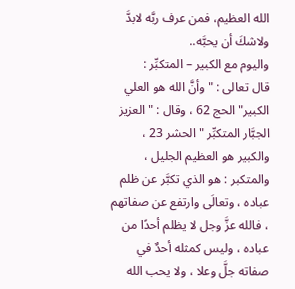الله العظيم، فمن عرف ربَّه لابدَّ ولاشكَ أن يحبَّه..
واليوم مع الكبير – المتكبِّر :
قال تعالى : " وأنَّ الله هو العلي الكبير" الحج 62 ، وقال : " العزيز الجبَّار المتكبِّر " الحشر 23 ، والكبير هو العظيم الجليل ، والمتكبر : هو الذي تكبَّر عن ظلم عباده ، وتعالَى وارتفع عن صفاتهم ، فالله عزَّ وجل لا يظلم أحدًا من عباده ، وليس كمثله أحدٌ في صفاته جلَّ وعلا ، ولا يحب الله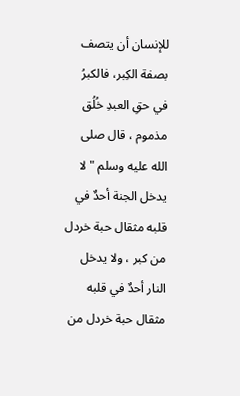للإنسان أن يتصف بصفة الكِبر، فالكبرُ في حقِ العبدِ خُلُق مذموم ، قال صلى الله عليه وسلم " لا يدخل الجنة أحدٌ في قلبه مثقال حبة خردل من كبر ، ولا يدخل النار أحدٌ في قلبه مثقال حبة خردل من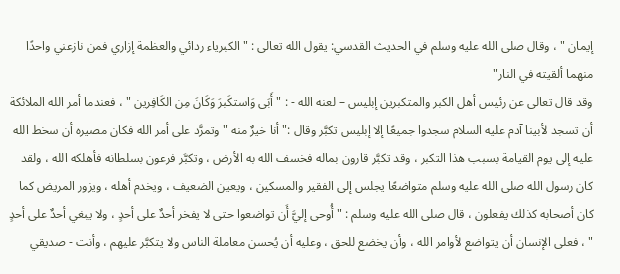إيمان " ، وقال صلى الله عليه وسلم في الحديث القدسي: يقول الله تعالى : " الكبرياء ردائي والعظمة إزاري فمن نازعني واحدًا منهما ألقيته في النار"
وقد قال تعالى عن رئيس أهل الكبر والمتكبرين إبليس – لعنه الله - : " أَبَى وَاستكَبرَ وَكَانَ مِن الكَافِرين " ، فعندما أمر الله الملائكة أن تسجد لأبينا آدم عليه السلام سجدوا جميعًا إلا إبليس تكبَّر وقال :" أنا خيرٌ منه " وتمرَّد على أمر الله فكان مصيره أن سخط الله عليه إلى يوم القيامة بسبب هذا التكبر ، وقد تكبَّر قارون بماله فخسف الله به الأرض ، وتكبَّر فرعون بسلطانه فأهلكه الله ، ولقد كان رسول الله صلى الله عليه وسلم متواضعًا يجلس إلى الفقير والمسكين ، ويعين الضعيف ، ويخدم أهله ، ويزور المريض كما كان أصحابه كذلك يفعلون ، قال صلى الله عليه وسلم : " أُوحى إليَّ أَن تواضعوا حتى لا يفخر أحدٌ على أحدٍ ، ولا يبغي أحدٌ على أحدٍ " ، فعلى الإنسان أن يتواضع لأوامر الله ، وأن يخضع للحق ، وعليه أن يُحسن معاملة الناس ولا يتكبَّر عليهم ، وأنت - صديقي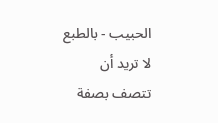الحبيب - بالطبع لا تريد أن تتصف بصفة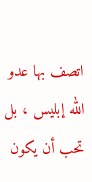اتصف بها عدو الله إبليس ، بل تحب أن يكون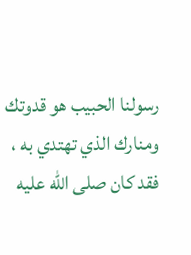رسولنا الحبيب هو قدوتك ومنارك الذي تهتدي به ، فقد كان صلى الله عليه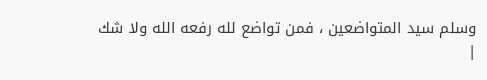وسلم سيد المتواضعين ، فمن تواضع لله رفعه الله ولا شك
|